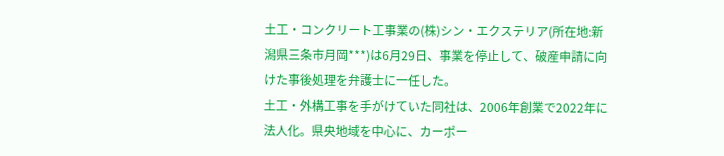土工・コンクリート工事業の(株)シン・エクステリア(所在地:新潟県三条市月岡***)は6月29日、事業を停止して、破産申請に向けた事後処理を弁護士に一任した。
土工・外構工事を手がけていた同社は、2006年創業で2022年に法人化。県央地域を中心に、カーポー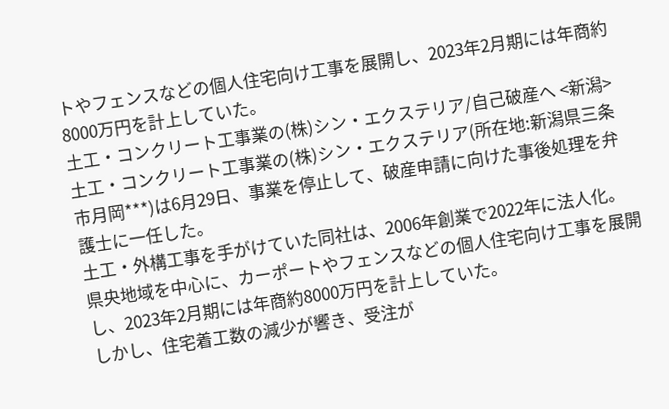トやフェンスなどの個人住宅向け工事を展開し、2023年2月期には年商約8000万円を計上していた。
土工・コンクリート工事業の(株)シン・エクステリア/自己破産へ <新潟>土工・コンクリート工事業の(株)シン・エクステリア(所在地:新潟県三条市月岡***)は6月29日、事業を停止して、破産申請に向けた事後処理を弁護士に一任した。
土工・外構工事を手がけていた同社は、2006年創業で2022年に法人化。県央地域を中心に、カーポートやフェンスなどの個人住宅向け工事を展開し、2023年2月期には年商約8000万円を計上していた。
しかし、住宅着工数の減少が響き、受注が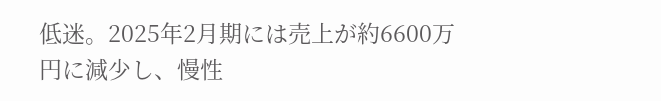低迷。2025年2月期には売上が約6600万円に減少し、慢性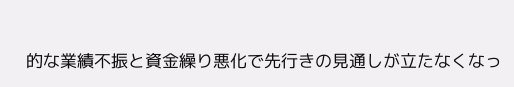的な業績不振と資金繰り悪化で先行きの見通しが立たなくなっ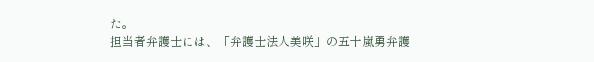た。
担当者弁護士には、「弁護士法人美咲」の五十嵐勇弁護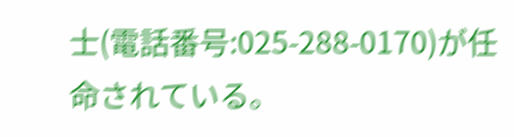士(電話番号:025-288-0170)が任命されている。